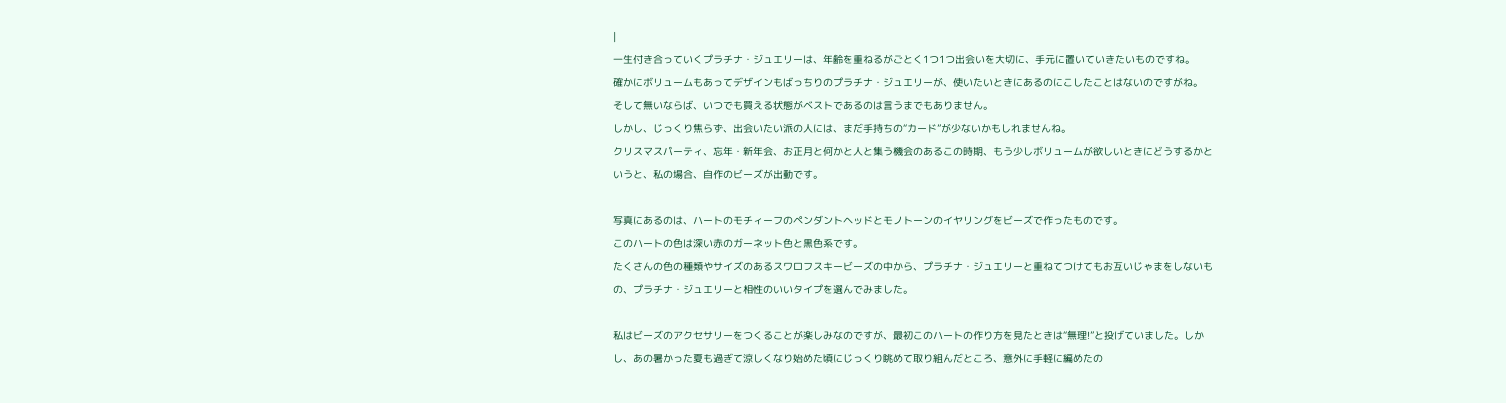|
一生付き合っていくプラチナ・ジュエリーは、年齢を重ねるがごとく1つ1つ出会いを大切に、手元に置いていきたいものですね。
確かにボリュームもあってデザインもばっちりのプラチナ・ジュエリーが、使いたいときにあるのにこしたことはないのですがね。
そして無いならば、いつでも買える状態がベストであるのは言うまでもありません。
しかし、じっくり焦らず、出会いたい派の人には、まだ手持ちの“カード”が少ないかもしれませんね。
クリスマスパーティ、忘年・新年会、お正月と何かと人と集う機会のあるこの時期、もう少しボリュームが欲しいときにどうするかというと、私の場合、自作のビーズが出動です。

写真にあるのは、ハートのモチィーフのペンダントヘッドとモノトーンのイヤリングをビーズで作ったものです。
このハートの色は深い赤のガーネット色と黒色系です。
たくさんの色の種類やサイズのあるスワロフスキービーズの中から、プラチナ・ジュエリーと重ねてつけてもお互いじゃまをしないもの、プラチナ・ジュエリーと相性のいいタイプを選んでみました。

私はビーズのアクセサリーをつくることが楽しみなのですが、最初このハートの作り方を見たときは“無理!”と投げていました。しかし、あの暑かった夏も過ぎて涼しくなり始めた頃にじっくり眺めて取り組んだところ、意外に手軽に編めたの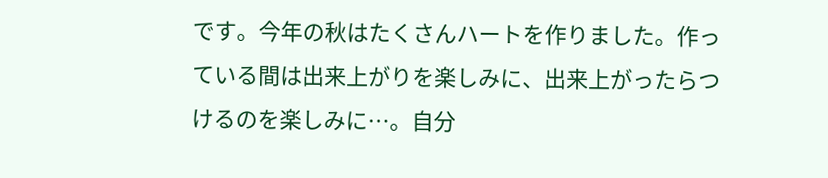です。今年の秋はたくさんハートを作りました。作っている間は出来上がりを楽しみに、出来上がったらつけるのを楽しみに…。自分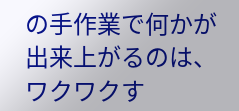の手作業で何かが出来上がるのは、ワクワクす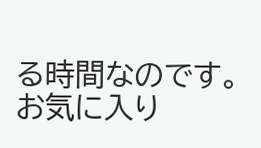る時間なのです。
お気に入り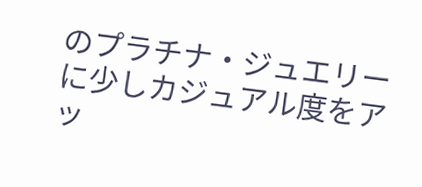のプラチナ・ジュエリーに少しカジュアル度をアッ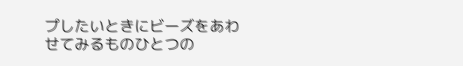プしたいときにビーズをあわせてみるものひとつの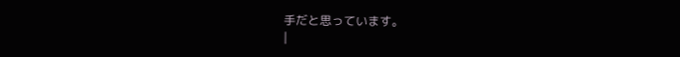手だと思っています。
|